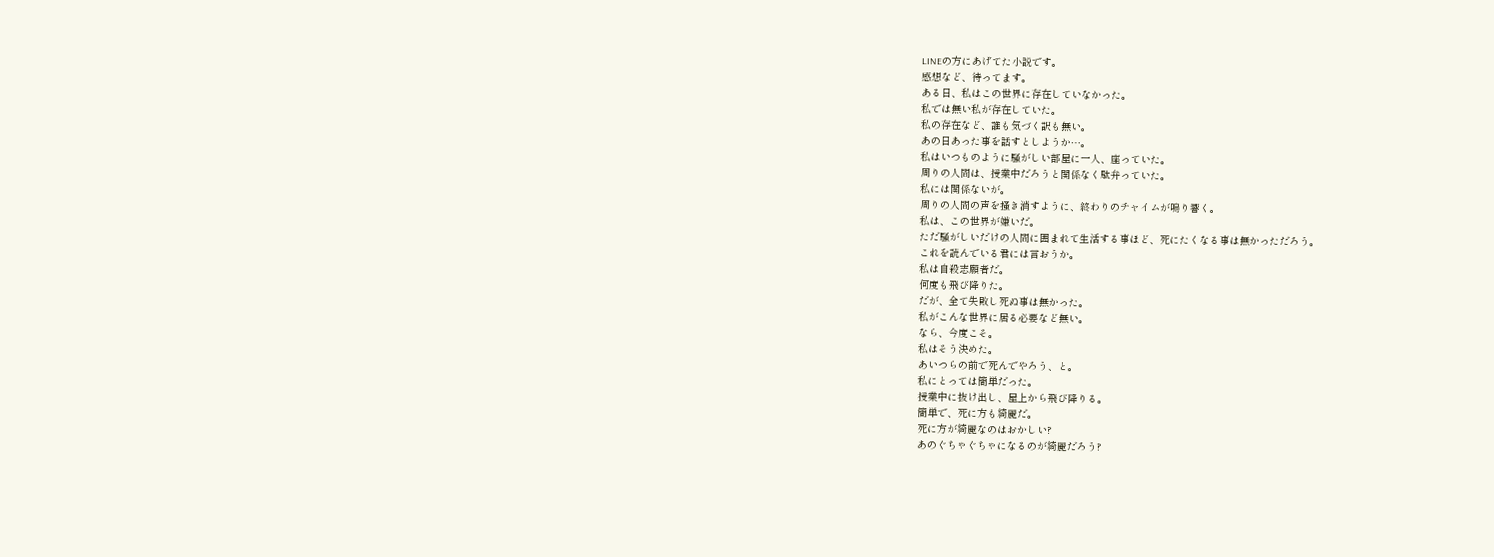LINEの方にあげてた小説です。
感想など、待ってます。
ある日、私はこの世界に存在していなかった。
私では無い私が存在していた。
私の存在など、誰も気づく訳も無い。
あの日あった事を話すとしようか…。
私はいつものように騒がしい部屋に一人、座っていた。
周りの人間は、授業中だろうと関係なく駄弁っていた。
私には関係ないが。
周りの人間の声を掻き消すように、終わりのチャイムが鳴り響く。
私は、この世界が嫌いだ。
ただ騒がしいだけの人間に囲まれて生活する事ほど、死にたくなる事は無かっただろう。
これを読んでいる君には言おうか。
私は自殺志願者だ。
何度も飛び降りた。
だが、全て失敗し死ぬ事は無かった。
私がこんな世界に居る必要など無い。
なら、今度こそ。
私はそう決めた。
あいつらの前で死んでやろう、と。
私にとっては簡単だった。
授業中に抜け出し、屋上から飛び降りる。
簡単で、死に方も綺麗だ。
死に方が綺麗なのはおかしい?
あのぐちゃぐちゃになるのが綺麗だろう?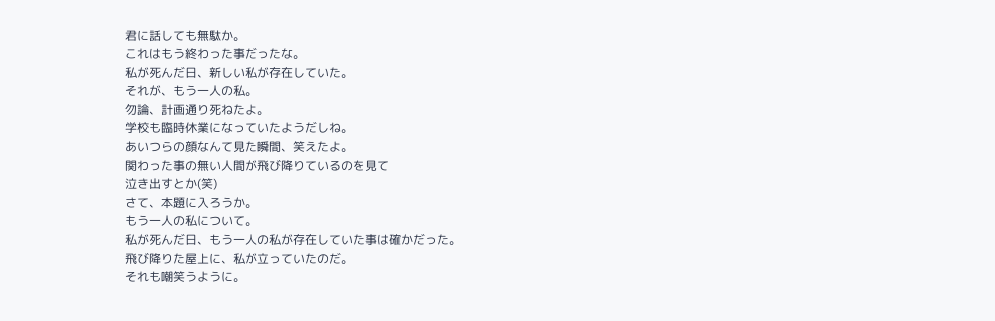君に話しても無駄か。
これはもう終わった事だったな。
私が死んだ日、新しい私が存在していた。
それが、もう一人の私。
勿論、計画通り死ねたよ。
学校も臨時休業になっていたようだしね。
あいつらの顔なんて見た瞬間、笑えたよ。
関わった事の無い人間が飛び降りているのを見て
泣き出すとか(笑)
さて、本題に入ろうか。
もう一人の私について。
私が死んだ日、もう一人の私が存在していた事は確かだった。
飛び降りた屋上に、私が立っていたのだ。
それも嘲笑うように。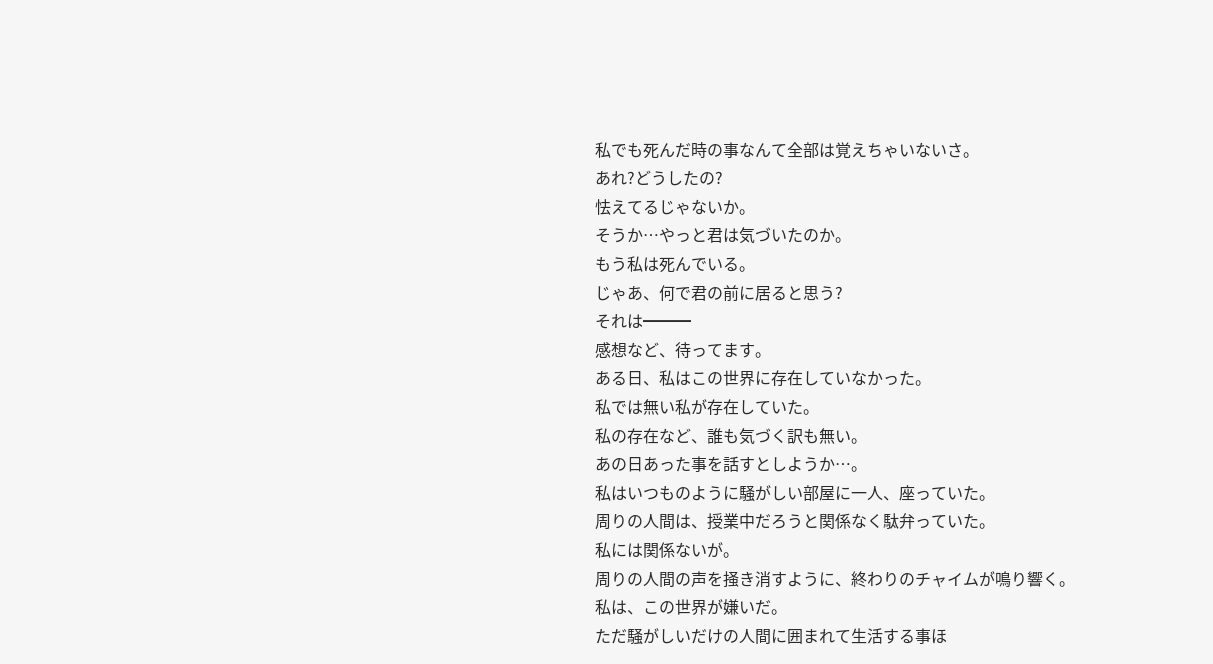私でも死んだ時の事なんて全部は覚えちゃいないさ。
あれ?どうしたの?
怯えてるじゃないか。
そうか…やっと君は気づいたのか。
もう私は死んでいる。
じゃあ、何で君の前に居ると思う?
それは━━━
感想など、待ってます。
ある日、私はこの世界に存在していなかった。
私では無い私が存在していた。
私の存在など、誰も気づく訳も無い。
あの日あった事を話すとしようか…。
私はいつものように騒がしい部屋に一人、座っていた。
周りの人間は、授業中だろうと関係なく駄弁っていた。
私には関係ないが。
周りの人間の声を掻き消すように、終わりのチャイムが鳴り響く。
私は、この世界が嫌いだ。
ただ騒がしいだけの人間に囲まれて生活する事ほ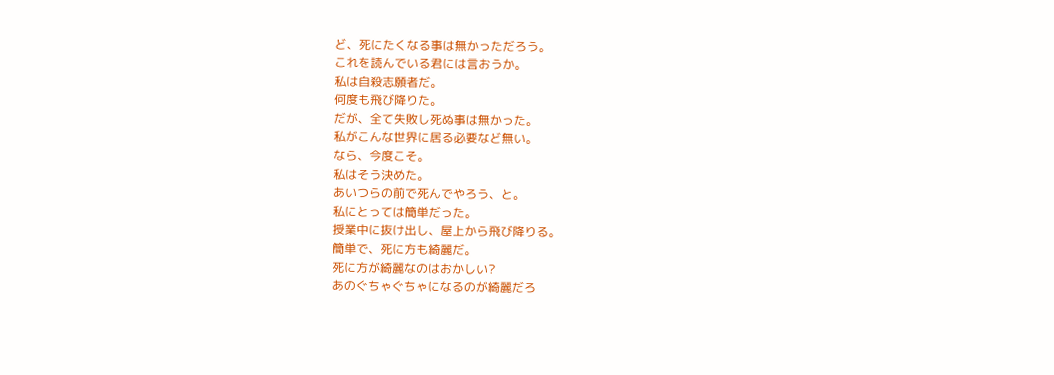ど、死にたくなる事は無かっただろう。
これを読んでいる君には言おうか。
私は自殺志願者だ。
何度も飛び降りた。
だが、全て失敗し死ぬ事は無かった。
私がこんな世界に居る必要など無い。
なら、今度こそ。
私はそう決めた。
あいつらの前で死んでやろう、と。
私にとっては簡単だった。
授業中に抜け出し、屋上から飛び降りる。
簡単で、死に方も綺麗だ。
死に方が綺麗なのはおかしい?
あのぐちゃぐちゃになるのが綺麗だろ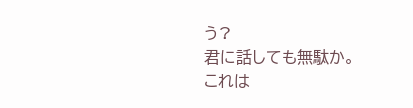う?
君に話しても無駄か。
これは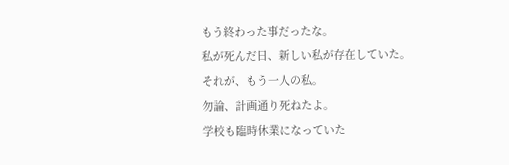もう終わった事だったな。
私が死んだ日、新しい私が存在していた。
それが、もう一人の私。
勿論、計画通り死ねたよ。
学校も臨時休業になっていた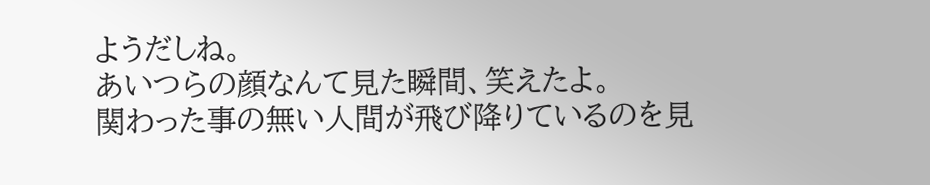ようだしね。
あいつらの顔なんて見た瞬間、笑えたよ。
関わった事の無い人間が飛び降りているのを見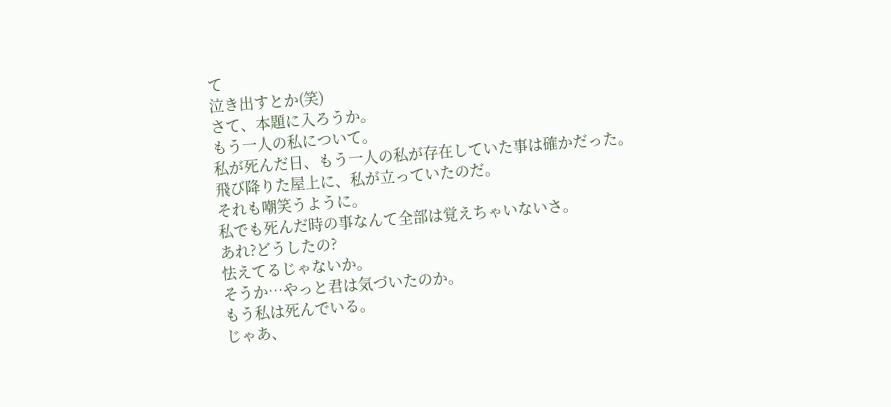て
泣き出すとか(笑)
さて、本題に入ろうか。
もう一人の私について。
私が死んだ日、もう一人の私が存在していた事は確かだった。
飛び降りた屋上に、私が立っていたのだ。
それも嘲笑うように。
私でも死んだ時の事なんて全部は覚えちゃいないさ。
あれ?どうしたの?
怯えてるじゃないか。
そうか…やっと君は気づいたのか。
もう私は死んでいる。
じゃあ、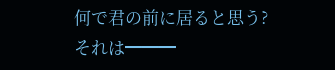何で君の前に居ると思う?
それは━━━